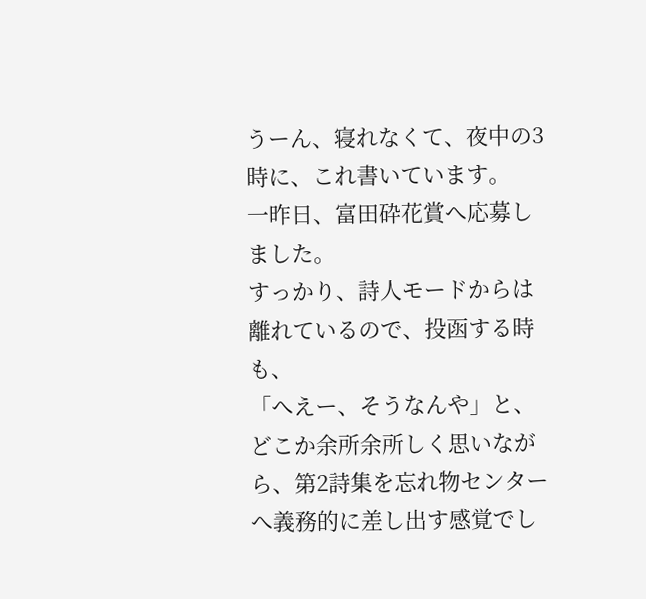うーん、寝れなくて、夜中の3時に、これ書いています。
一昨日、富田砕花賞へ応募しました。
すっかり、詩人モードからは離れているので、投函する時も、
「へえー、そうなんや」と、どこか余所余所しく思いながら、第2詩集を忘れ物センターへ義務的に差し出す感覚でし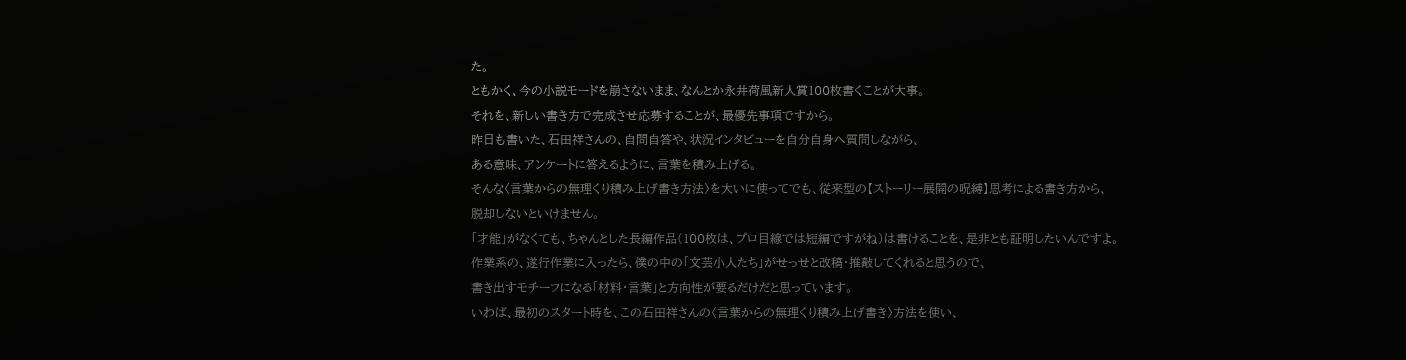た。
ともかく、今の小説モードを崩さないまま、なんとか永井荷風新人賞100枚書くことが大事。
それを、新しい書き方で完成させ応募することが、最優先事項ですから。
昨日も書いた、石田祥さんの、自問自答や、状況インタビューを自分自身へ質問しながら、
ある意味、アンケートに答えるように、言葉を積み上げる。
そんな〈言葉からの無理くり積み上げ書き方法〉を大いに使ってでも、従来型の【ストーリー展開の呪縛】思考による書き方から、
脱却しないといけません。
「才能」がなくても、ちゃんとした長編作品(100枚は、プロ目線では短編ですがね)は書けることを、是非とも証明したいんですよ。
作業系の、遂行作業に入ったら、僕の中の「文芸小人たち」がせっせと改稿・推敲してくれると思うので、
書き出すモチーフになる「材料・言葉」と方向性が要るだけだと思っています。
いわば、最初のスタート時を、この石田祥さんの〈言葉からの無理くり積み上げ書き〉方法を使い、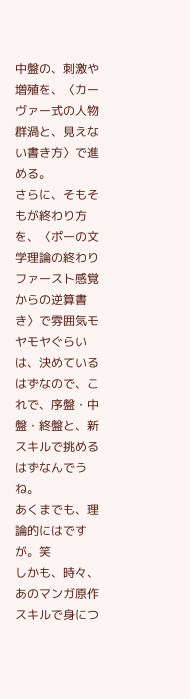中盤の、刺激や増殖を、〈カーヴァー式の人物群渦と、見えない書き方〉で進める。
さらに、そもそもが終わり方を、〈ポーの文学理論の終わりファースト感覚からの逆算書き〉で雰囲気モヤモヤぐらいは、決めているはずなので、これで、序盤・中盤・終盤と、新スキルで挑めるはずなんでうね。
あくまでも、理論的にはですが。笑
しかも、時々、あのマンガ原作スキルで身につ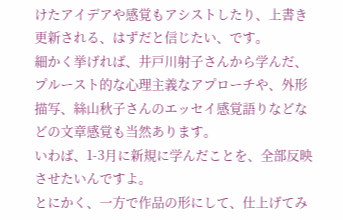けたアイデアや感覚もアシストしたり、上書き更新される、はずだと信じたい、です。
細かく挙げれば、井戸川射子さんから学んだ、プルースト的な心理主義なアプローチや、外形描写、絲山秋子さんのエッセイ感覚語りなどなどの文章感覚も当然あります。
いわば、1-3月に新規に学んだことを、全部反映させたいんですよ。
とにかく、一方で作品の形にして、仕上げてみ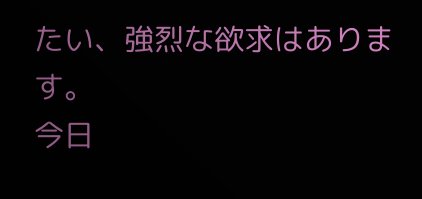たい、強烈な欲求はあります。
今日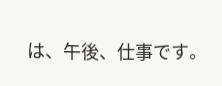は、午後、仕事です。